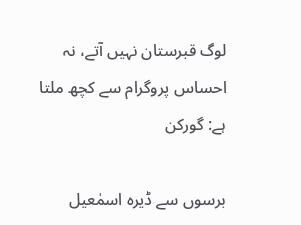لوگ قبرستان نہیں آتے، نہ احساس پروگرام سے کچھ ملتا ہے: گورکن

برسوں سے ڈیرہ اسمٰعیل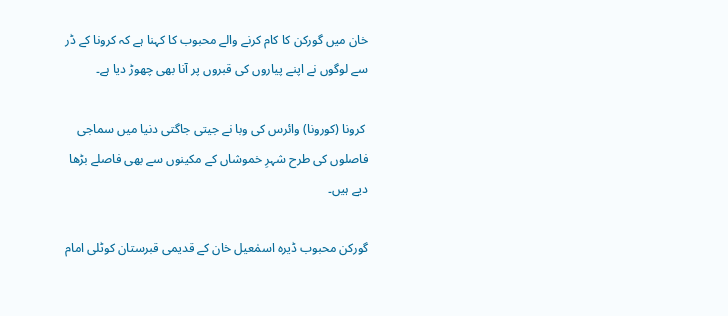خان میں گورکن کا کام کرنے والے محبوب کا کہنا ہے کہ کرونا کے ڈر سے لوگوں نے اپنے پیاروں کی قبروں پر آنا بھی چھوڑ دیا ہے۔

 کرونا (کورونا) وائرس کی وبا نے جیتی جاگتی دنیا میں سماجی فاصلوں کی طرح شہرِ خموشاں کے مکینوں سے بھی فاصلے بڑھا دیے ہیں۔

گورکن محبوب ڈیرہ اسمٰعیل خان کے قدیمی قبرستان کوٹلی امام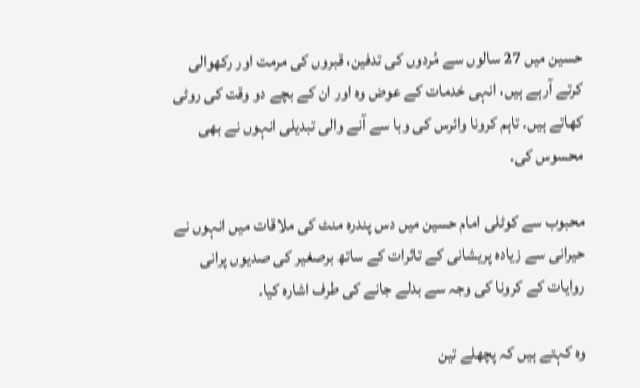حسین میں 27 سالوں سے مُردوں کی تدفین، قبروں کی مرمت اور رکھوالی کرتے آرہے ہیں، انہی خدمات کے عوض وہ اور ان کے بچے دو وقت کی روٹی کھاتے ہیں۔ تاہم کرونا وائرس کی وبا سے آنے والی تبدیلی انہوں نے بھی محسوس کی۔

محبوب سے کوٹلی امام حسین میں دس پندرہ منٹ کی ملاقات میں انہوں نے حیرانی سے زیادہ پریشانی کے تاثرات کے ساتھ برصغیر کی صدیوں پرانی روایات کے کرونا کی وجہ سے بدلے جانے کی طرف اشارہ کیا۔

وہ کہتے ہیں کہ پچھلے تین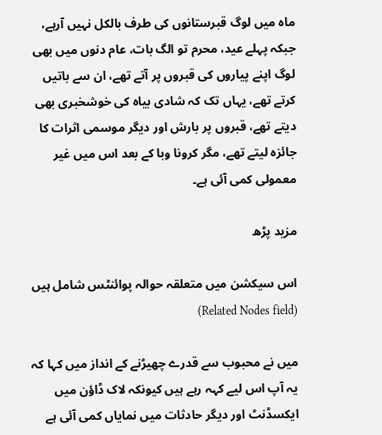ماہ میں لوگ قبرستانوں کی طرف بالکل نہیں آرہے، جبکہ پہلے عید، محرم تو الگ بات، عام دنوں میں بھی لوگ اپنے پیاروں کی قبروں پر آتے تھے، ان سے باتیں کرتے تھے، یہاں تک کہ شادی بیاہ کی خوشخبری بھی دیتے تھے، قبروں پر بارش اور دیگر موسمی اثرات کا جائزہ لیتے تھے، مگر کرونا وبا کے بعد اس میں غیر معمولی کمی آئی ہے۔

مزید پڑھ

اس سیکشن میں متعلقہ حوالہ پوائنٹس شامل ہیں (Related Nodes field)

میں نے محبوب سے قدرے چھیڑنے کے انداز میں کہا کہ یہ آپ اس لیے کہہ رہے ہیں کیونکہ لاک ڈاؤن میں ایکسڈنٹ اور دیگر حادثات میں نمایاں کمی آئی ہے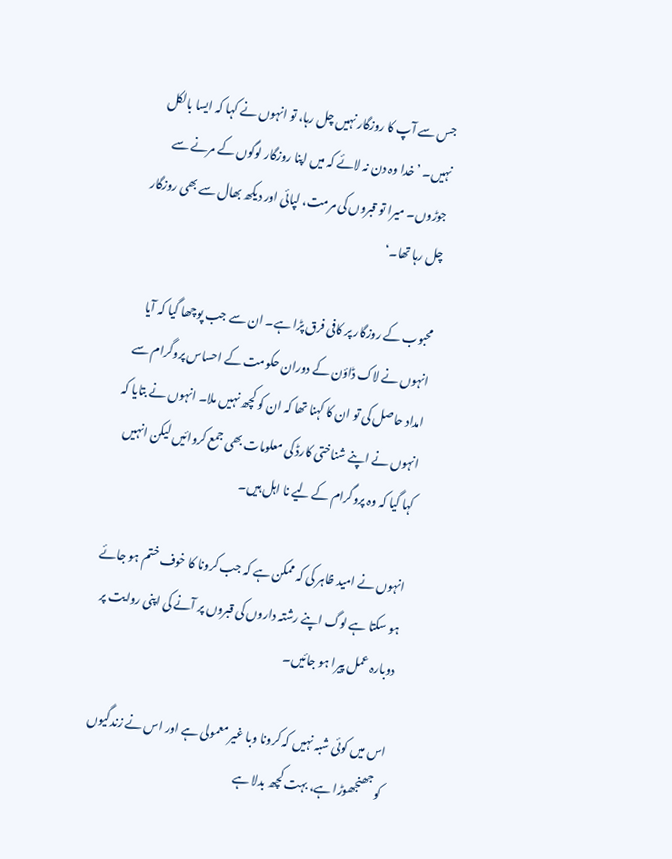جس سے آپ کا روزگار نہیں چل رہا، تو انہوں نے کہا کہ ایسا بالکل نہیں۔ ’خدا وہ دن نہ لائے کہ میں اپنا روزگار لوگوں کے مرنے سے جوڑوں۔ میرا تو قبروں کی مرمت، لپائی اور دیکھ بھال سے بھی روزگار چل رہا تھا۔‘

محبوب کے روزگار پر کافی فرق پڑا ہے۔ ان سے جب پوچھا گیا کہ آیا انہوں نے لاک ڈاؤن کے دوران حکومت کے احساس پروگرام سے امداد حاصل کی تو ان کا کہنا تھا کہ ان کو کچھ نہیں ملا۔ انہوں نے بتایا کہ انہوں نے اپنے شناختی کارڈ کی معلومات بھی جمع کروائیں لیکن انہیں کہا گیا کہ وہ پروگرام کے لیے نا اہل ہیں۔

انہوں نے امید ظاہر کی کہ ممکن ہے کہ جب کرونا کا خوف ختم ہو جائے ہو سکتا ہے لوگ اپنے رشتہ داروں کی قبروں پر آنے کی اپنی روایت پر دوبارہ عمل پیرا ہو جائیں۔

اس میں کوئی شبہ نہیں کہ کرونا وبا غیر معمولی ہے اور اس نے زندگیوں کو جھنجھوڑا ہے، بہت کچھ بدلا ہے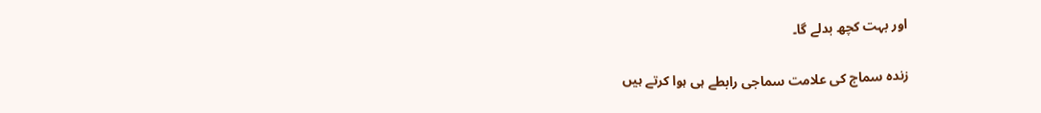اور بہت کچھ بدلے گا۔

زندہ سماج کی علامت سماجی رابطے ہی ہوا کرتے ہیں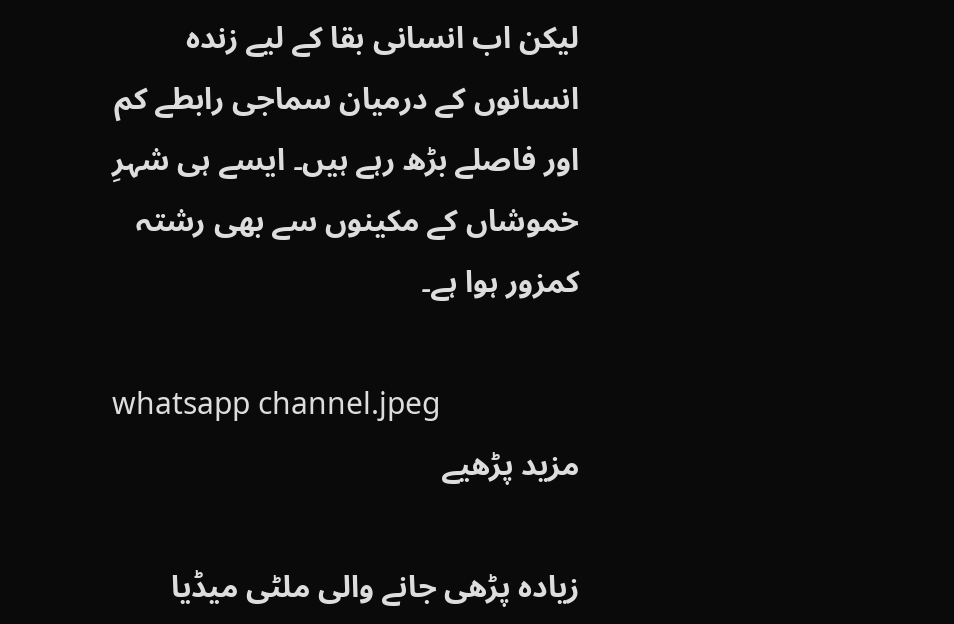لیکن اب انسانی بقا کے لیے زندہ انسانوں کے درمیان سماجی رابطے کم اور فاصلے بڑھ رہے ہیں۔ ایسے ہی شہرِ خموشاں کے مکینوں سے بھی رشتہ کمزور ہوا ہے۔

whatsapp channel.jpeg
مزید پڑھیے

زیادہ پڑھی جانے والی ملٹی میڈیا